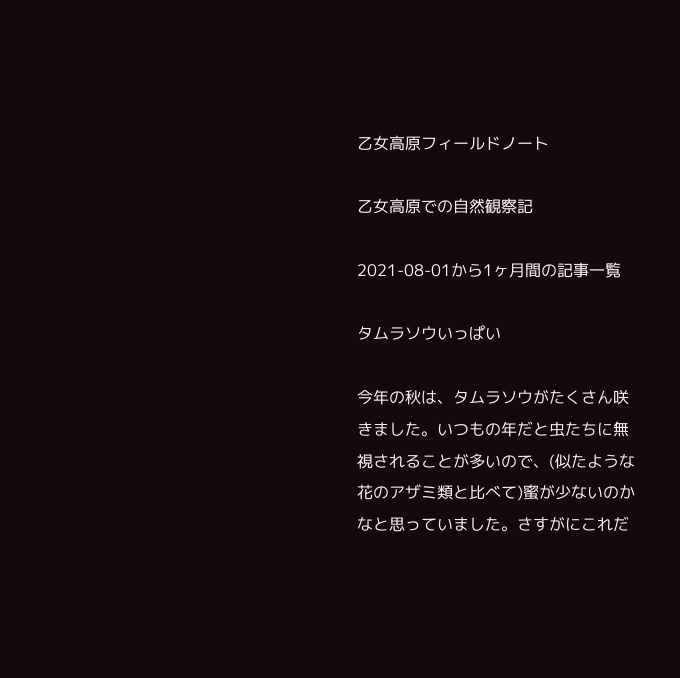乙女高原フィールドノート

乙女高原での自然観察記

2021-08-01から1ヶ月間の記事一覧

タムラソウいっぱい

今年の秋は、タムラソウがたくさん咲きました。いつもの年だと虫たちに無視されることが多いので、(似たような花のアザミ類と比べて)蜜が少ないのかなと思っていました。さすがにこれだ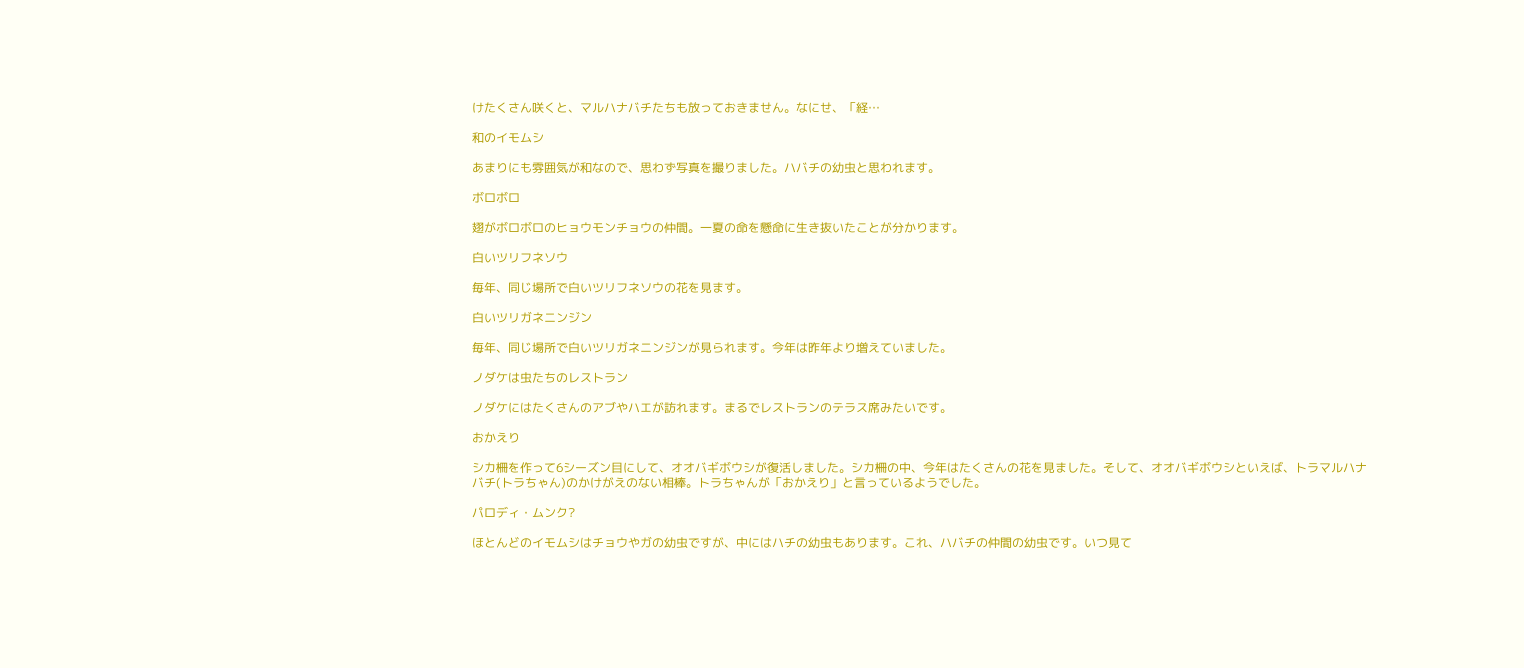けたくさん咲くと、マルハナバチたちも放っておきません。なにせ、「経…

和のイモムシ

あまりにも雰囲気が和なので、思わず写真を撮りました。ハバチの幼虫と思われます。

ボロボロ

翅がボロボロのヒョウモンチョウの仲間。一夏の命を懸命に生き抜いたことが分かります。

白いツリフネソウ

毎年、同じ場所で白いツリフネソウの花を見ます。

白いツリガネニンジン

毎年、同じ場所で白いツリガネニンジンが見られます。今年は昨年より増えていました。

ノダケは虫たちのレストラン

ノダケにはたくさんのアブやハエが訪れます。まるでレストランのテラス席みたいです。

おかえり

シカ柵を作って6シーズン目にして、オオバギボウシが復活しました。シカ柵の中、今年はたくさんの花を見ました。そして、オオバギボウシといえば、トラマルハナバチ(トラちゃん)のかけがえのない相棒。トラちゃんが「おかえり」と言っているようでした。

パロディ・ムンク?

ほとんどのイモムシはチョウやガの幼虫ですが、中にはハチの幼虫もあります。これ、ハバチの仲間の幼虫です。いつ見て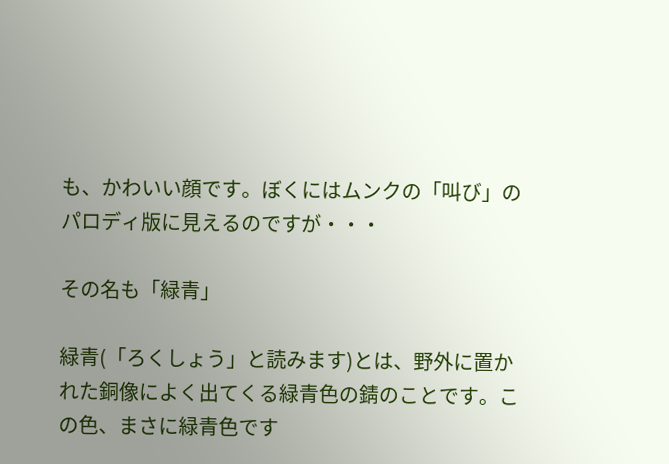も、かわいい顔です。ぼくにはムンクの「叫び」のパロディ版に見えるのですが・・・

その名も「緑青」

緑青(「ろくしょう」と読みます)とは、野外に置かれた銅像によく出てくる緑青色の錆のことです。この色、まさに緑青色です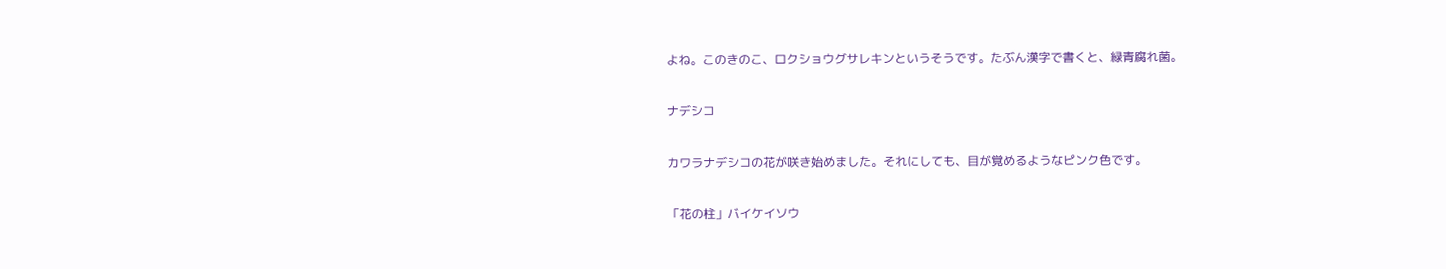よね。このきのこ、ロクショウグサレキンというそうです。たぶん漢字で書くと、緑青腐れ菌。

ナデシコ

カワラナデシコの花が咲き始めました。それにしても、目が覚めるようなピンク色です。

「花の柱」バイケイソウ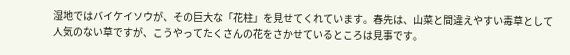湿地ではバイケイソウが、その巨大な「花柱」を見せてくれています。春先は、山菜と間違えやすい毒草として人気のない草ですが、こうやってたくさんの花をさかせているところは見事です。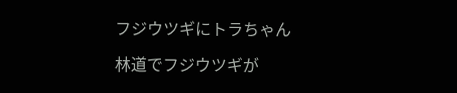フジウツギにトラちゃん

林道でフジウツギが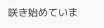咲き始めていま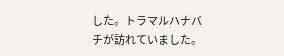した。トラマルハナバチが訪れていました。